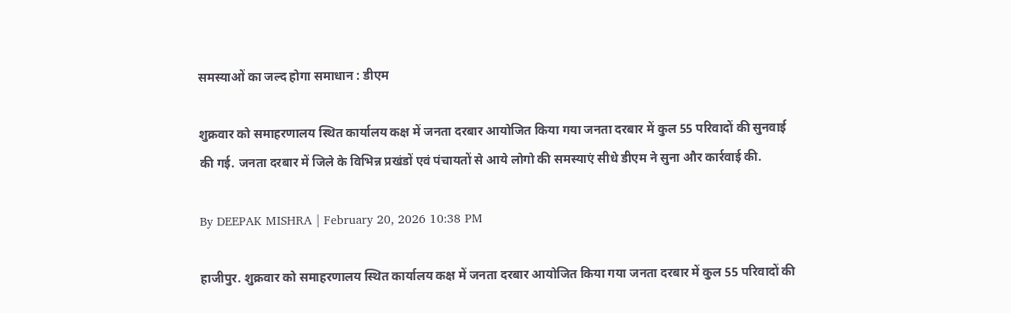समस्याओं का जल्द होगा समाधान : डीएम

शुक्रवार को समाहरणालय स्थित कार्यालय कक्ष में जनता दरबार आयोजित किया गया जनता दरबार में कुल 55 परिवादों की सुनवाई की गई. जनता दरबार में जिले के विभिन्न प्रखंडों एवं पंचायतों से आये लोगो की समस्याएं सीधे डीएम ने सुना और कार्रवाई की.

By DEEPAK MISHRA | February 20, 2026 10:38 PM

हाजीपुर. शुक्रवार को समाहरणालय स्थित कार्यालय कक्ष में जनता दरबार आयोजित किया गया जनता दरबार में कुल 55 परिवादों की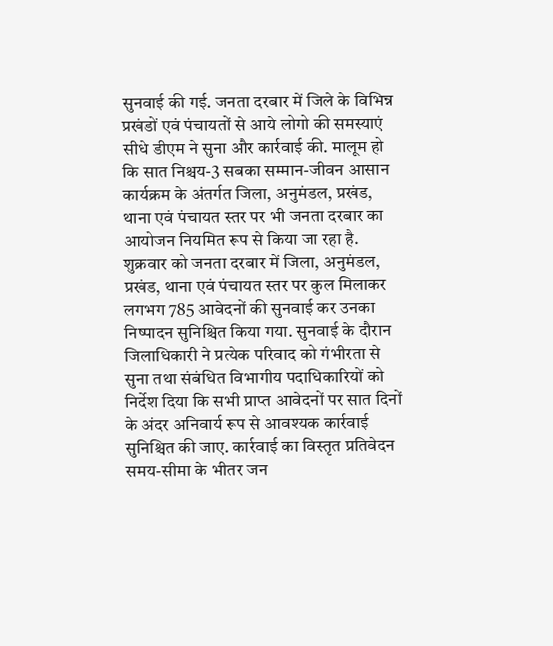सुनवाई की गई. जनता दरबार में जिले के विभिन्न प्रखंडों एवं पंचायतों से आये लोगो की समस्याएं सीधे डीएम ने सुना और कार्रवाई की. मालूम हो कि सात निश्चय-3 सबका सम्मान-जीवन आसान कार्यक्रम के अंतर्गत जिला, अनुमंडल, प्रखंड, थाना एवं पंचायत स्तर पर भी जनता दरबार का आयोजन नियमित रूप से किया जा रहा है. शुक्रवार को जनता दरबार में जिला, अनुमंडल, प्रखंड, थाना एवं पंचायत स्तर पर कुल मिलाकर लगभग 785 आवेदनों की सुनवाई कर उनका निष्पादन सुनिश्चित किया गया. सुनवाई के दौरान जिलाधिकारी ने प्रत्येक परिवाद को गंभीरता से सुना तथा संबंधित विभागीय पदाधिकारियों को निर्देश दिया कि सभी प्राप्त आवेदनों पर सात दिनों के अंदर अनिवार्य रूप से आवश्यक कार्रवाई सुनिश्चित की जाए. कार्रवाई का विस्तृत प्रतिवेदन समय-सीमा के भीतर जन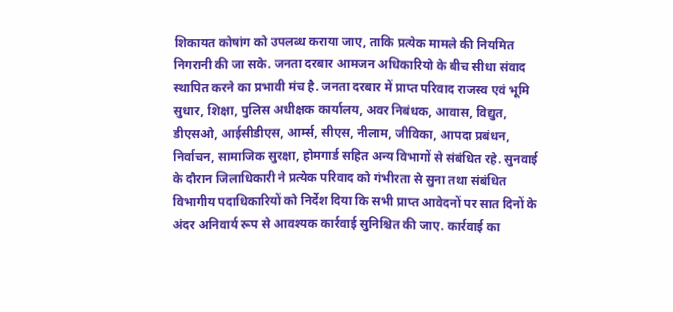शिकायत कोषांग को उपलब्ध कराया जाए, ताकि प्रत्येक मामले की नियमित निगरानी की जा सके. जनता दरबार आमजन अधिकारियो के बीच सीधा संवाद स्थापित करने का प्रभावी मंच है. जनता दरबार में प्राप्त परिवाद राजस्व एवं भूमि सुधार, शिक्षा, पुलिस अधीक्षक कार्यालय, अवर निबंधक, आवास, विद्युत, डीएसओ, आईसीडीएस, आर्म्स, सीएस, नीलाम, जीविका, आपदा प्रबंधन, निर्वाचन, सामाजिक सुरक्षा, होमगार्ड सहित अन्य विभागों से संबंधित रहे. सुनवाई के दौरान जिलाधिकारी ने प्रत्येक परिवाद को गंभीरता से सुना तथा संबंधित विभागीय पदाधिकारियों को निर्देश दिया कि सभी प्राप्त आवेदनों पर सात दिनों के अंदर अनिवार्य रूप से आवश्यक कार्रवाई सुनिश्चित की जाए. कार्रवाई का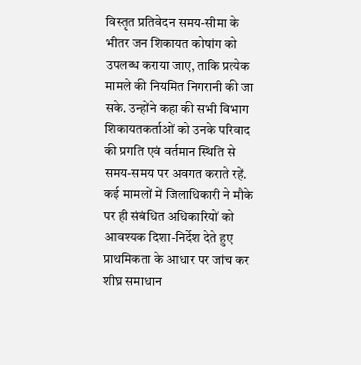विस्तृत प्रतिवेदन समय-सीमा के भीतर जन शिकायत कोषांग को उपलब्ध कराया जाए, ताकि प्रत्येक मामले की नियमित निगरानी की जा सके. उन्होंने कहा की सभी विभाग शिकायतकर्ताओं को उनके परिवाद की प्रगति एवं वर्तमान स्थिति से समय-समय पर अवगत कराते रहें. कई मामलों में जिलाधिकारी ने मौके पर ही संबंधित अधिकारियों को आवश्यक दिशा-निर्देश देते हुए प्राथमिकता के आधार पर जांच कर शीघ्र समाधान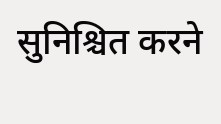सुनिश्चित करने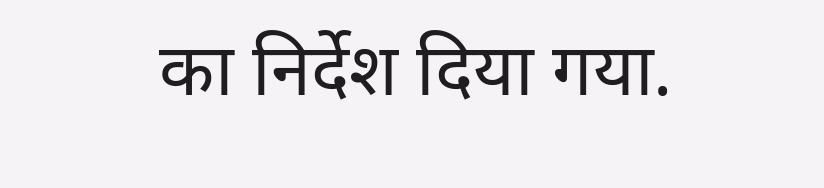का निर्देश दिया गया.